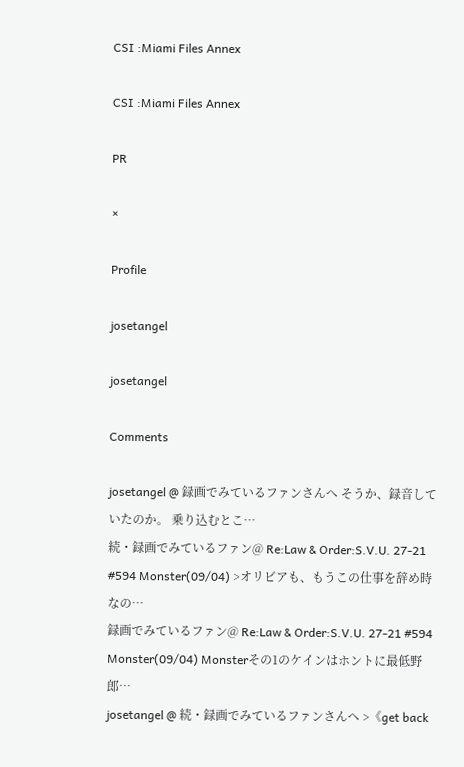CSI :Miami Files Annex

CSI :Miami Files Annex

PR

×

Profile

josetangel

josetangel

Comments

josetangel @ 録画でみているファンさんへ そうか、録音していたのか。 乗り込むとこ…
続・録画でみているファン@ Re:Law & Order:S.V.U. 27-21 #594 Monster(09/04) >オリビアも、もうこの仕事を辞め時なの…
録画でみているファン@ Re:Law & Order:S.V.U. 27-21 #594 Monster(09/04) Monsterその1のケインはホントに最低野郎…
josetangel @ 続・録画でみているファンさんへ >《get back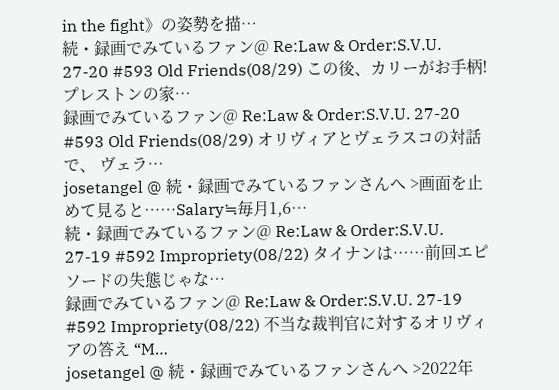in the fight》の姿勢を描…
続・録画でみているファン@ Re:Law & Order:S.V.U. 27-20 #593 Old Friends(08/29) この後、カリーがお手柄!プレストンの家…
録画でみているファン@ Re:Law & Order:S.V.U. 27-20 #593 Old Friends(08/29) オリヴィアとヴェラスコの対話で、 ヴェラ…
josetangel @ 続・録画でみているファンさんへ >画面を止めて見ると……Salary≒毎月1,6…
続・録画でみているファン@ Re:Law & Order:S.V.U. 27-19 #592 Impropriety(08/22) タイナンは……前回エピソードの失態じゃな…
録画でみているファン@ Re:Law & Order:S.V.U. 27-19 #592 Impropriety(08/22) 不当な裁判官に対するオリヴィアの答え “M…
josetangel @ 続・録画でみているファンさんへ >2022年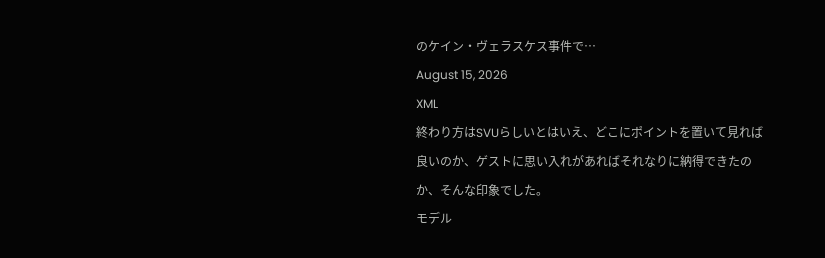のケイン・ヴェラスケス事件で…
August 15, 2026
XML
終わり方はSVUらしいとはいえ、どこにポイントを置いて見れば良いのか、ゲストに思い入れがあればそれなりに納得できたのか、そんな印象でした。
モデル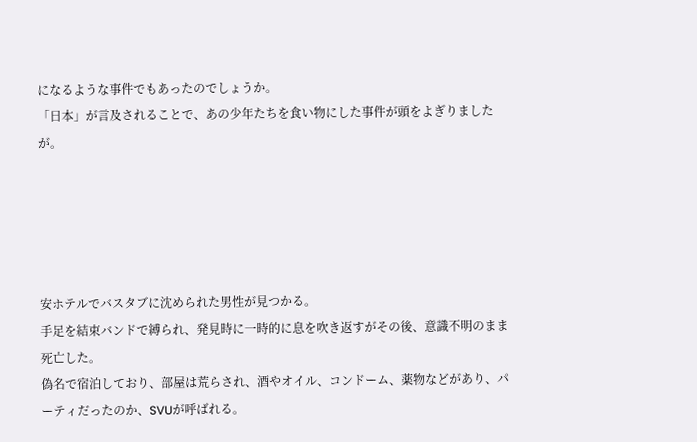になるような事件でもあったのでしょうか。
「日本」が言及されることで、あの少年たちを食い物にした事件が頭をよぎりましたが。





安ホテルでバスタブに沈められた男性が見つかる。
手足を結束バンドで縛られ、発見時に一時的に息を吹き返すがその後、意識不明のまま死亡した。
偽名で宿泊しており、部屋は荒らされ、酒やオイル、コンドーム、薬物などがあり、パーティだったのか、SVUが呼ばれる。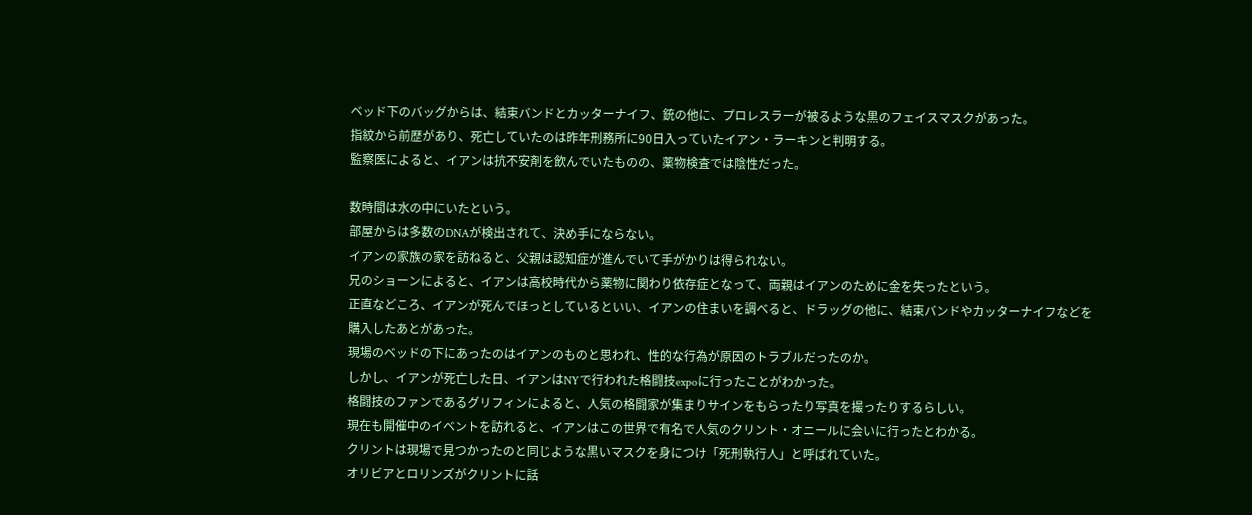ベッド下のバッグからは、結束バンドとカッターナイフ、銃の他に、プロレスラーが被るような黒のフェイスマスクがあった。
指紋から前歴があり、死亡していたのは昨年刑務所に90日入っていたイアン・ラーキンと判明する。
監察医によると、イアンは抗不安剤を飲んでいたものの、薬物検査では陰性だった。

数時間は水の中にいたという。
部屋からは多数のDNAが検出されて、決め手にならない。
イアンの家族の家を訪ねると、父親は認知症が進んでいて手がかりは得られない。
兄のショーンによると、イアンは高校時代から薬物に関わり依存症となって、両親はイアンのために金を失ったという。
正直などころ、イアンが死んでほっとしているといい、イアンの住まいを調べると、ドラッグの他に、結束バンドやカッターナイフなどを購入したあとがあった。
現場のベッドの下にあったのはイアンのものと思われ、性的な行為が原因のトラブルだったのか。
しかし、イアンが死亡した日、イアンはNYで行われた格闘技expoに行ったことがわかった。
格闘技のファンであるグリフィンによると、人気の格闘家が集まりサインをもらったり写真を撮ったりするらしい。
現在も開催中のイベントを訪れると、イアンはこの世界で有名で人気のクリント・オニールに会いに行ったとわかる。
クリントは現場で見つかったのと同じような黒いマスクを身につけ「死刑執行人」と呼ばれていた。
オリビアとロリンズがクリントに話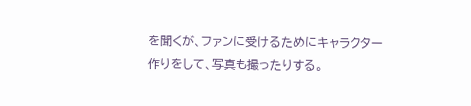を聞くが、ファンに受けるためにキャラクター作りをして、写真も撮ったりする。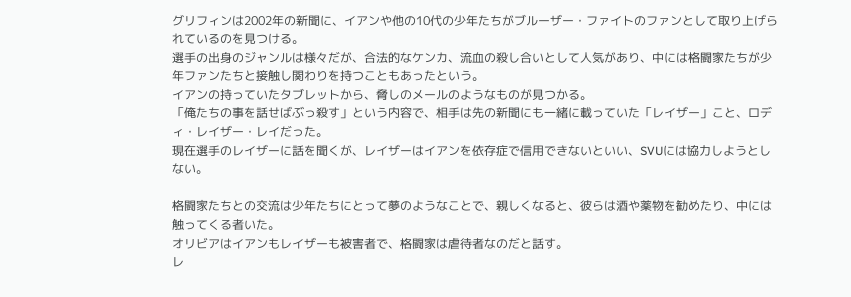グリフィンは2002年の新聞に、イアンや他の10代の少年たちがブルーザー・ファイトのファンとして取り上げられているのを見つける。
選手の出身のジャンルは様々だが、合法的なケンカ、流血の殺し合いとして人気があり、中には格闘家たちが少年ファンたちと接触し関わりを持つこともあったという。
イアンの持っていたタブレットから、脅しのメールのようなものが見つかる。
「俺たちの事を話せばぶっ殺す」という内容で、相手は先の新聞にも一緒に載っていた「レイザー」こと、ロディ・レイザー・レイだった。
現在選手のレイザーに話を聞くが、レイザーはイアンを依存症で信用できないといい、SVUには協力しようとしない。

格闘家たちとの交流は少年たちにとって夢のようなことで、親しくなると、彼らは酒や薬物を勧めたり、中には触ってくる者いた。
オリビアはイアンもレイザーも被害者で、格闘家は虐待者なのだと話す。
レ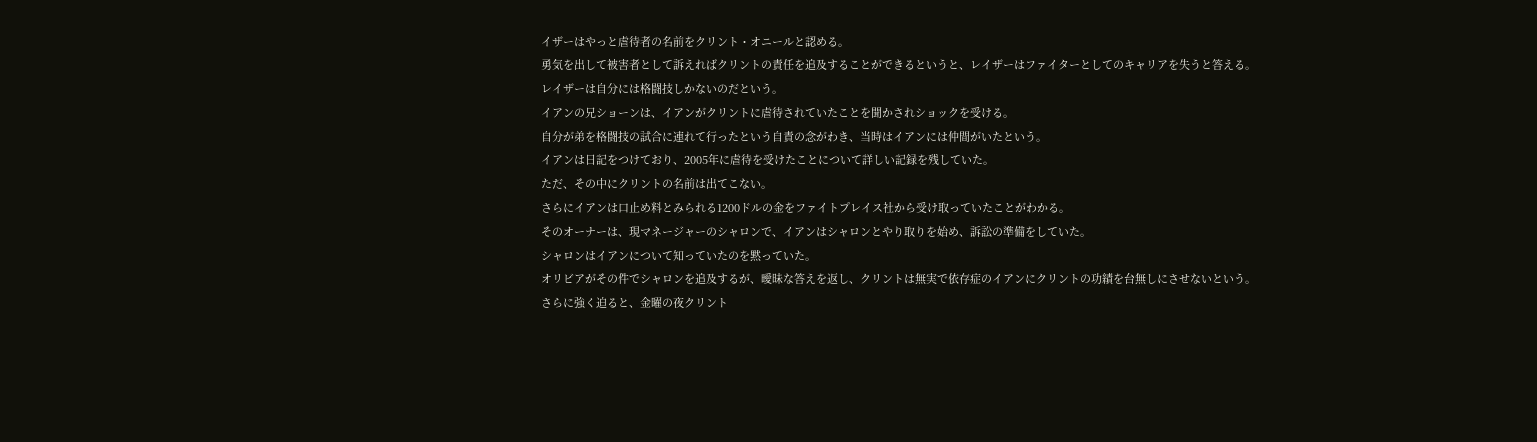イザーはやっと虐待者の名前をクリント・オニールと認める。
勇気を出して被害者として訴えればクリントの責任を追及することができるというと、レイザーはファイターとしてのキャリアを失うと答える。
レイザーは自分には格闘技しかないのだという。
イアンの兄ショーンは、イアンがクリントに虐待されていたことを聞かされショックを受ける。
自分が弟を格闘技の試合に連れて行ったという自責の念がわき、当時はイアンには仲間がいたという。
イアンは日記をつけており、2005年に虐待を受けたことについて詳しい記録を残していた。
ただ、その中にクリントの名前は出てこない。
さらにイアンは口止め料とみられる1200ドルの金をファイトプレイス社から受け取っていたことがわかる。
そのオーナーは、現マネージャーのシャロンで、イアンはシャロンとやり取りを始め、訴訟の準備をしていた。
シャロンはイアンについて知っていたのを黙っていた。
オリビアがその件でシャロンを追及するが、曖昧な答えを返し、クリントは無実で依存症のイアンにクリントの功績を台無しにさせないという。
さらに強く迫ると、金曜の夜クリント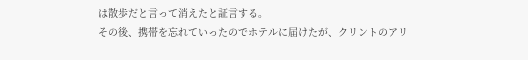は散歩だと言って消えたと証言する。
その後、携帯を忘れていったのでホテルに届けたが、クリントのアリ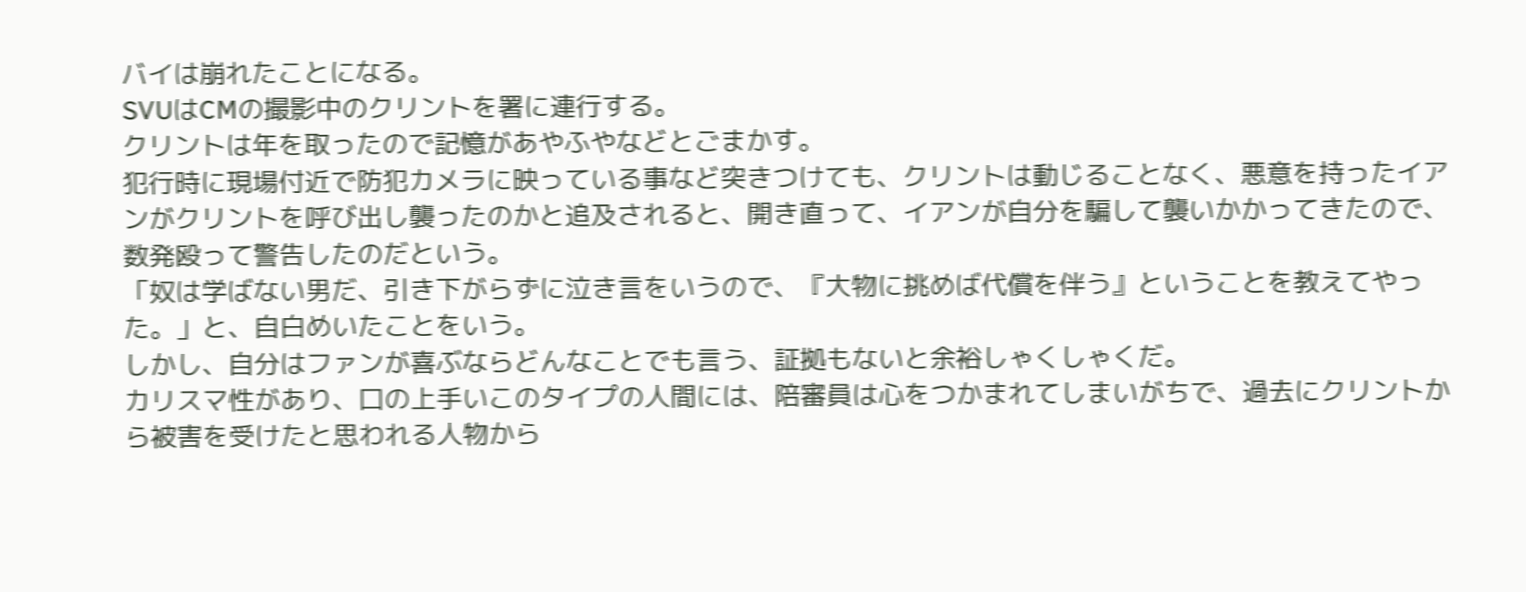バイは崩れたことになる。
SVUはCMの撮影中のクリントを署に連行する。
クリントは年を取ったので記憶があやふやなどとごまかす。
犯行時に現場付近で防犯カメラに映っている事など突きつけても、クリントは動じることなく、悪意を持ったイアンがクリントを呼び出し襲ったのかと追及されると、開き直って、イアンが自分を騙して襲いかかってきたので、数発殴って警告したのだという。
「奴は学ばない男だ、引き下がらずに泣き言をいうので、『大物に挑めば代償を伴う』ということを教えてやった。」と、自白めいたことをいう。
しかし、自分はファンが喜ぶならどんなことでも言う、証拠もないと余裕しゃくしゃくだ。
カリスマ性があり、口の上手いこのタイプの人間には、陪審員は心をつかまれてしまいがちで、過去にクリントから被害を受けたと思われる人物から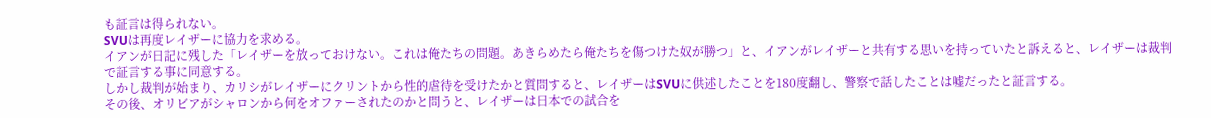も証言は得られない。
SVUは再度レイザーに協力を求める。
イアンが日記に残した「レイザーを放っておけない。これは俺たちの問題。あきらめたら俺たちを傷つけた奴が勝つ」と、イアンがレイザーと共有する思いを持っていたと訴えると、レイザーは裁判で証言する事に同意する。
しかし裁判が始まり、カリシがレイザーにクリントから性的虐待を受けたかと質問すると、レイザーはSVUに供述したことを180度翻し、警察で話したことは嘘だったと証言する。
その後、オリビアがシャロンから何をオファーされたのかと問うと、レイザーは日本での試合を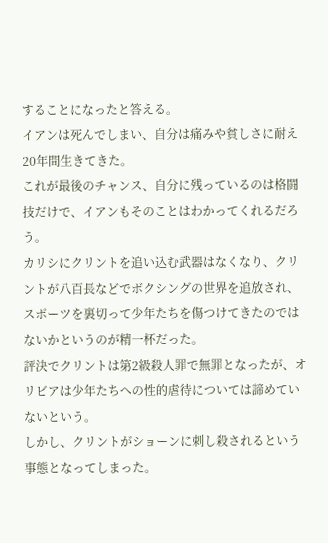することになったと答える。
イアンは死んでしまい、自分は痛みや貧しさに耐え20年間生きてきた。
これが最後のチャンス、自分に残っているのは格闘技だけで、イアンもそのことはわかってくれるだろう。
カリシにクリントを追い込む武器はなくなり、クリントが八百長などでボクシングの世界を追放され、スポーツを裏切って少年たちを傷つけてきたのではないかというのが精一杯だった。
評決でクリントは第2級殺人罪で無罪となったが、オリビアは少年たちへの性的虐待については諦めていないという。
しかし、クリントがショーンに刺し殺されるという事態となってしまった。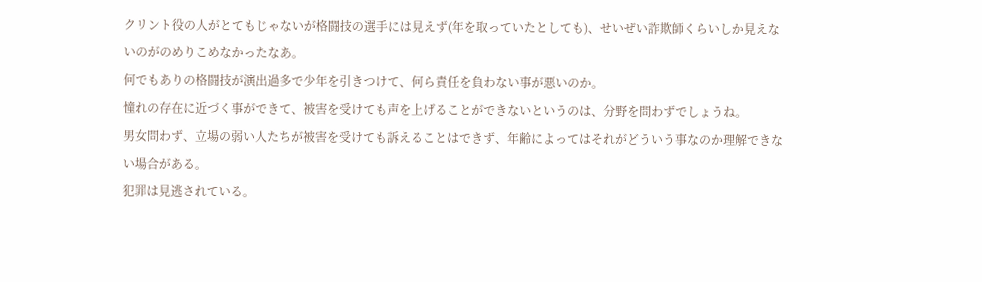クリント役の人がとてもじゃないが格闘技の選手には見えず(年を取っていたとしても)、せいぜい詐欺師くらいしか見えないのがのめりこめなかったなあ。
何でもありの格闘技が演出過多で少年を引きつけて、何ら責任を負わない事が悪いのか。
憧れの存在に近づく事ができて、被害を受けても声を上げることができないというのは、分野を問わずでしょうね。
男女問わず、立場の弱い人たちが被害を受けても訴えることはできず、年齢によってはそれがどういう事なのか理解できない場合がある。
犯罪は見逃されている。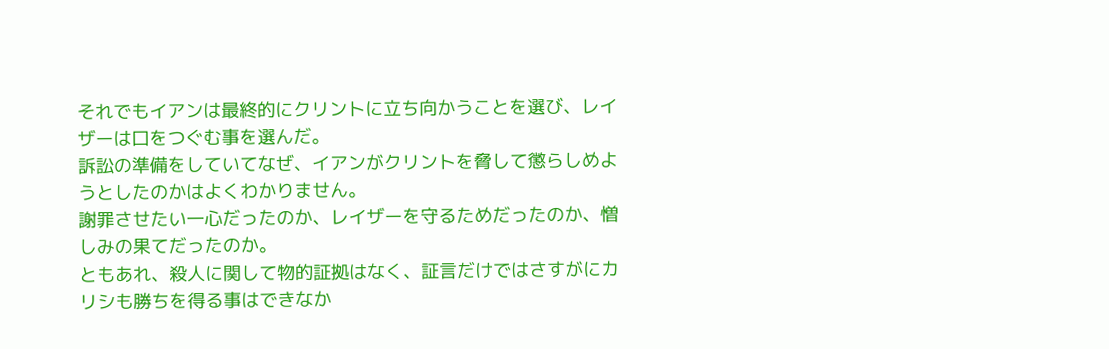それでもイアンは最終的にクリントに立ち向かうことを選び、レイザーは口をつぐむ事を選んだ。
訴訟の準備をしていてなぜ、イアンがクリントを脅して懲らしめようとしたのかはよくわかりません。
謝罪させたい一心だったのか、レイザーを守るためだったのか、憎しみの果てだったのか。
ともあれ、殺人に関して物的証拠はなく、証言だけではさすがにカリシも勝ちを得る事はできなか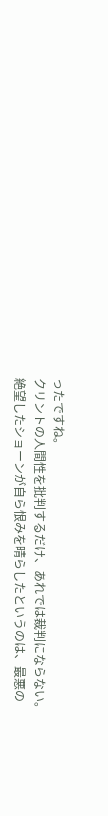ったですね。
クリントの人間性を批判するだけ、あれでは裁判にならない。
絶望したショーンが自ら恨みを晴らしたというのは、最悪の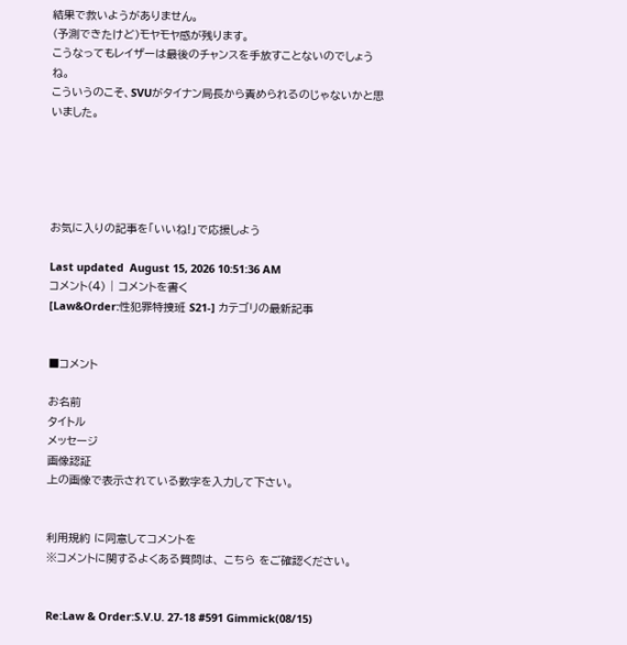結果で救いようがありません。
(予測できたけど)モヤモヤ感が残ります。
こうなってもレイザーは最後のチャンスを手放すことないのでしょうね。
こういうのこそ、SVUがタイナン局長から責められるのじゃないかと思いました。





お気に入りの記事を「いいね!」で応援しよう

Last updated  August 15, 2026 10:51:36 AM
コメント(4) | コメントを書く
[Law&Order:性犯罪特捜班 S21-] カテゴリの最新記事


■コメント

お名前
タイトル
メッセージ
画像認証
上の画像で表示されている数字を入力して下さい。


利用規約 に同意してコメントを
※コメントに関するよくある質問は、 こちら をご確認ください。


Re:Law & Order:S.V.U. 27-18 #591 Gimmick(08/15)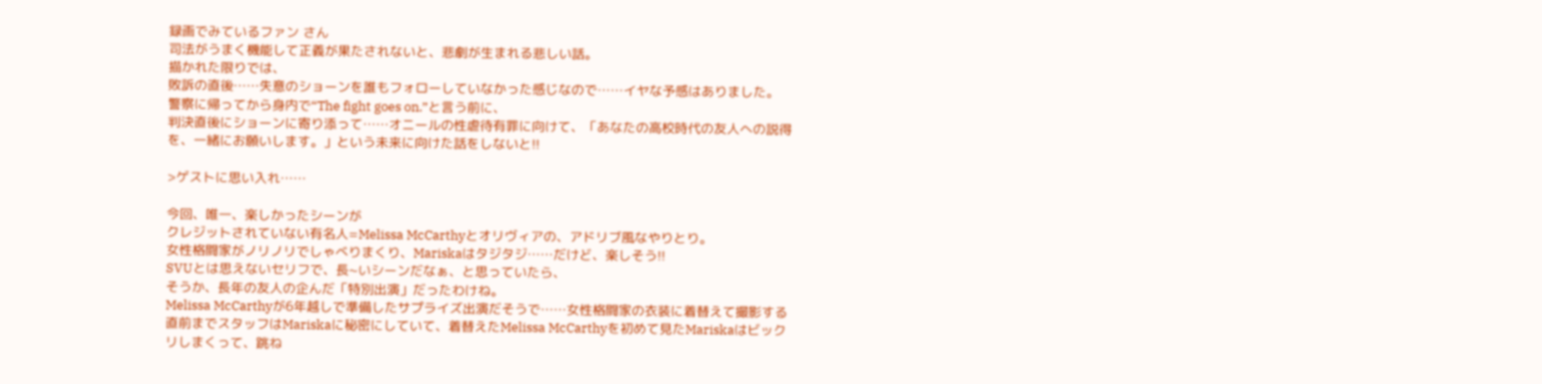録画でみているファン さん
司法がうまく機能して正義が果たされないと、悲劇が生まれる悲しい話。
描かれた限りでは、
敗訴の直後……失意のショーンを誰もフォローしていなかった感じなので……イヤな予感はありました。
警察に帰ってから身内で“The fight goes on.”と言う前に、
判決直後にショーンに寄り添って……オニールの性虐待有罪に向けて、「あなたの高校時代の友人への説得を、一緒にお願いします。」という未来に向けた話をしないと!!

>ゲストに思い入れ……

今回、唯一、楽しかったシーンが
クレジットされていない有名人=Melissa McCarthyとオリヴィアの、アドリブ風なやりとり。
女性格闘家がノリノリでしゃべりまくり、Mariskaはタジタジ……だけど、楽しそう!!
SVUとは思えないセリフで、長~いシーンだなぁ、と思っていたら、
そうか、長年の友人の企んだ「特別出演」だったわけね。
Melissa McCarthyが6年越しで準備したサプライズ出演だそうで……女性格闘家の衣装に着替えて撮影する直前までスタッフはMariskaに秘密にしていて、着替えたMelissa McCarthyを初めて見たMariskaはビックリしまくって、跳ね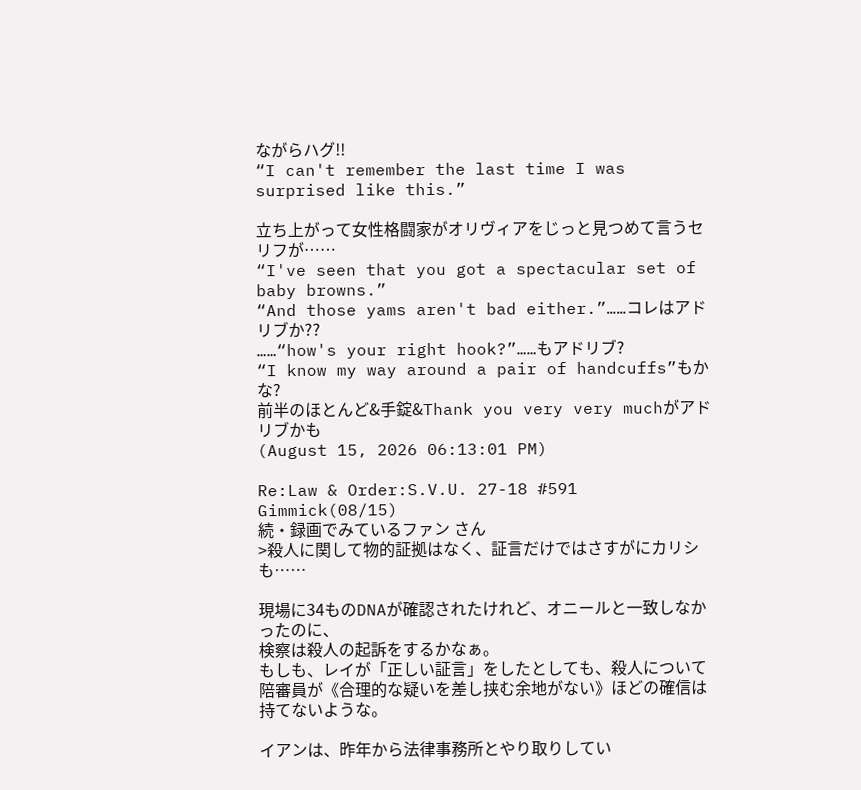ながらハグ!!
“I can't remember the last time I was surprised like this.”

立ち上がって女性格闘家がオリヴィアをじっと見つめて言うセリフが……
“I've seen that you got a spectacular set of baby browns.”
“And those yams aren't bad either.”……コレはアドリブか??
……“how's your right hook?”……もアドリブ?
“I know my way around a pair of handcuffs”もかな?
前半のほとんど&手錠&Thank you very very muchがアドリブかも
(August 15, 2026 06:13:01 PM)

Re:Law & Order:S.V.U. 27-18 #591 Gimmick(08/15)
続・録画でみているファン さん
>殺人に関して物的証拠はなく、証言だけではさすがにカリシも……

現場に34ものDNAが確認されたけれど、オニールと一致しなかったのに、
検察は殺人の起訴をするかなぁ。
もしも、レイが「正しい証言」をしたとしても、殺人について
陪審員が《合理的な疑いを差し挟む余地がない》ほどの確信は持てないような。

イアンは、昨年から法律事務所とやり取りしてい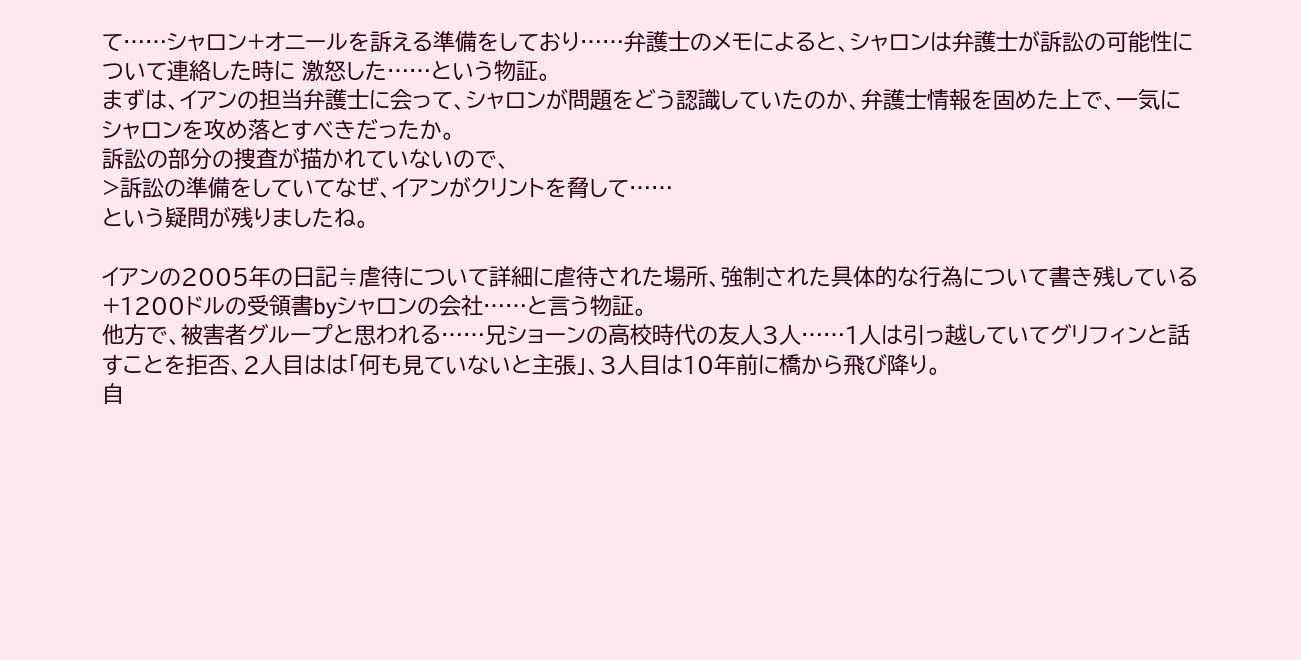て……シャロン+オニールを訴える準備をしており……弁護士のメモによると、シャロンは弁護士が訴訟の可能性について連絡した時に 激怒した……という物証。
まずは、イアンの担当弁護士に会って、シャロンが問題をどう認識していたのか、弁護士情報を固めた上で、一気にシャロンを攻め落とすべきだったか。
訴訟の部分の捜査が描かれていないので、
>訴訟の準備をしていてなぜ、イアンがクリントを脅して……
という疑問が残りましたね。

イアンの2005年の日記≒虐待について詳細に虐待された場所、強制された具体的な行為について書き残している+1200ドルの受領書byシャロンの会社……と言う物証。
他方で、被害者グループと思われる……兄ショーンの高校時代の友人3人……1人は引っ越していてグリフィンと話すことを拒否、2人目はは「何も見ていないと主張」、3人目は10年前に橋から飛び降り。
自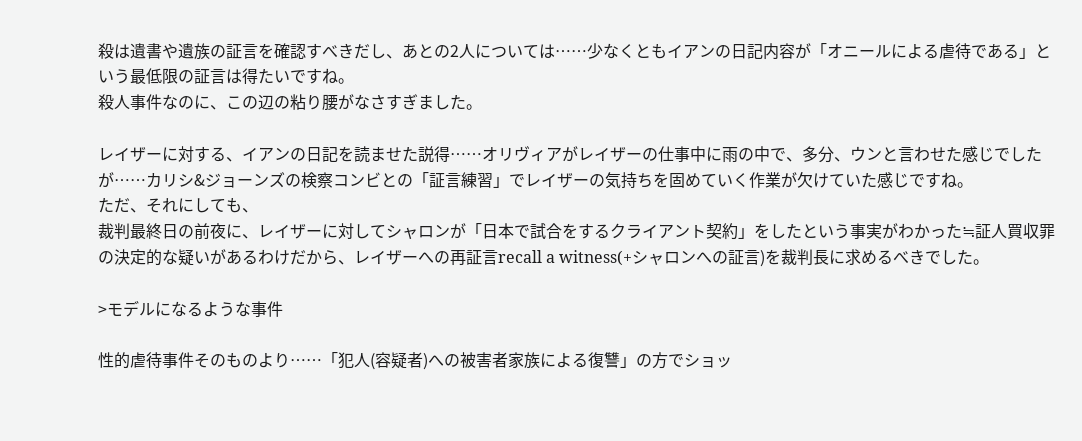殺は遺書や遺族の証言を確認すべきだし、あとの2人については……少なくともイアンの日記内容が「オニールによる虐待である」という最低限の証言は得たいですね。
殺人事件なのに、この辺の粘り腰がなさすぎました。

レイザーに対する、イアンの日記を読ませた説得……オリヴィアがレイザーの仕事中に雨の中で、多分、ウンと言わせた感じでしたが……カリシ&ジョーンズの検察コンビとの「証言練習」でレイザーの気持ちを固めていく作業が欠けていた感じですね。
ただ、それにしても、
裁判最終日の前夜に、レイザーに対してシャロンが「日本で試合をするクライアント契約」をしたという事実がわかった≒証人買収罪の決定的な疑いがあるわけだから、レイザーへの再証言recall a witness(+シャロンへの証言)を裁判長に求めるべきでした。

>モデルになるような事件

性的虐待事件そのものより……「犯人(容疑者)への被害者家族による復讐」の方でショッ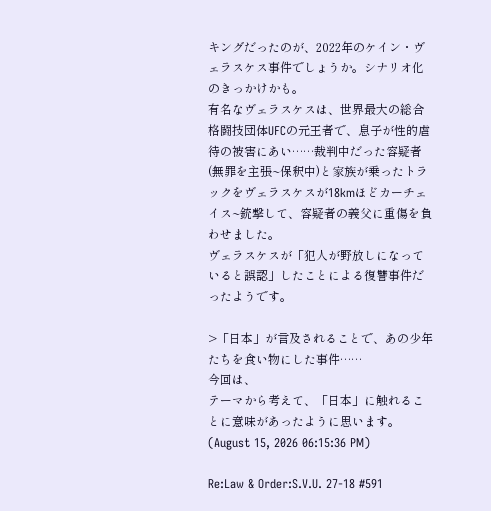キングだったのが、2022年のケイン・ヴェラスケス事件でしょうか。シナリオ化のきっかけかも。
有名なヴェラスケスは、世界最大の総合格闘技団体UFCの元王者で、息子が性的虐待の被害にあい……裁判中だった容疑者(無罪を主張~保釈中)と家族が乗ったトラックをヴェラスケスが18kmほどカーチェイス~銃撃して、容疑者の義父に重傷を負わせました。
ヴェラスケスが「犯人が野放しになっていると誤認」したことによる復讐事件だったようです。

>「日本」が言及されることで、あの少年たちを食い物にした事件……
今回は、
テーマから考えて、「日本」に触れることに意味があったように思います。
(August 15, 2026 06:15:36 PM)

Re:Law & Order:S.V.U. 27-18 #591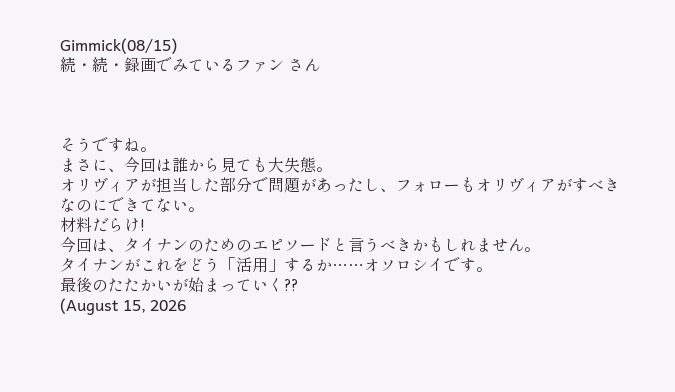Gimmick(08/15)
続・続・録画でみているファン さん



そうですね。
まさに、今回は誰から見ても大失態。
オリヴィアが担当した部分で問題があったし、フォローもオリヴィアがすべきなのにできてない。
材料だらけ!
今回は、タイナンのためのエピソードと言うべきかもしれません。
タイナンがこれをどう「活用」するか……オソロシイです。
最後のたたかいが始まっていく??
(August 15, 2026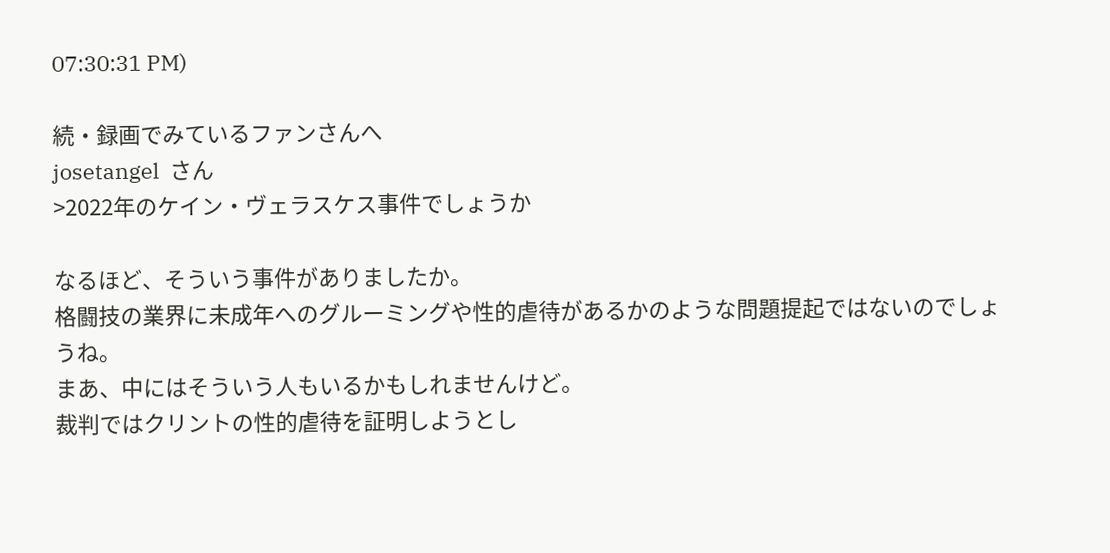07:30:31 PM)

続・録画でみているファンさんへ
josetangel  さん
>2022年のケイン・ヴェラスケス事件でしょうか

なるほど、そういう事件がありましたか。
格闘技の業界に未成年へのグルーミングや性的虐待があるかのような問題提起ではないのでしょうね。
まあ、中にはそういう人もいるかもしれませんけど。
裁判ではクリントの性的虐待を証明しようとし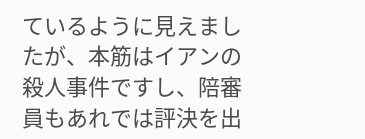ているように見えましたが、本筋はイアンの殺人事件ですし、陪審員もあれでは評決を出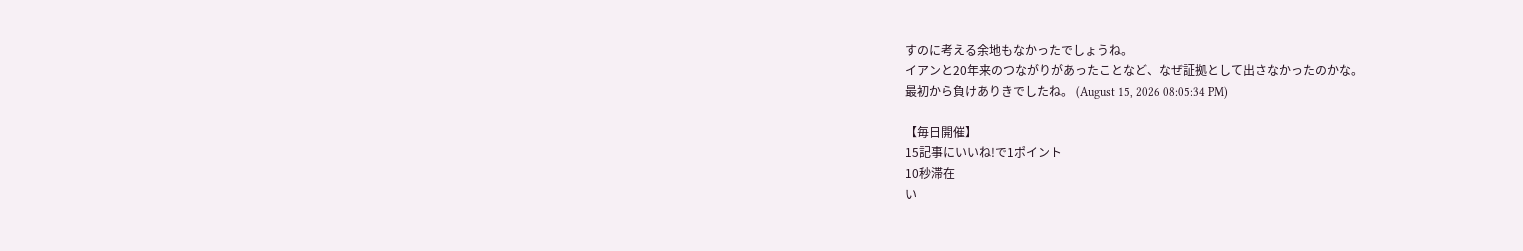すのに考える余地もなかったでしょうね。
イアンと20年来のつながりがあったことなど、なぜ証拠として出さなかったのかな。
最初から負けありきでしたね。 (August 15, 2026 08:05:34 PM)

【毎日開催】
15記事にいいね!で1ポイント
10秒滞在
い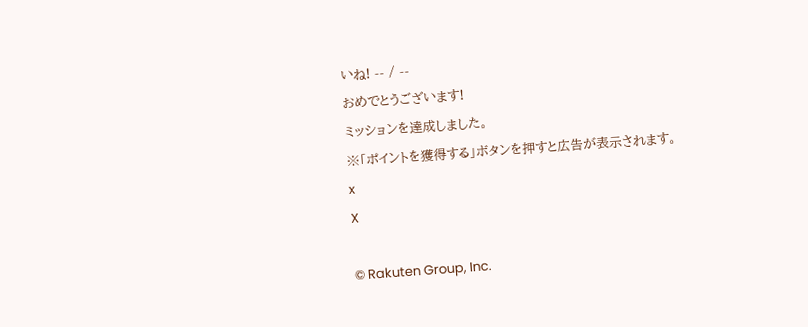いね! -- / --
おめでとうございます!
ミッションを達成しました。
※「ポイントを獲得する」ボタンを押すと広告が表示されます。
x
X

© Rakuten Group, Inc.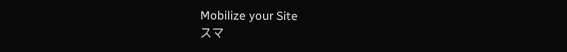Mobilize your Site
スマ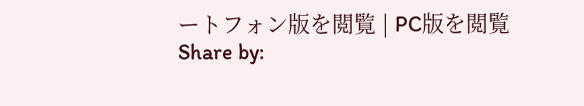ートフォン版を閲覧 | PC版を閲覧
Share by: